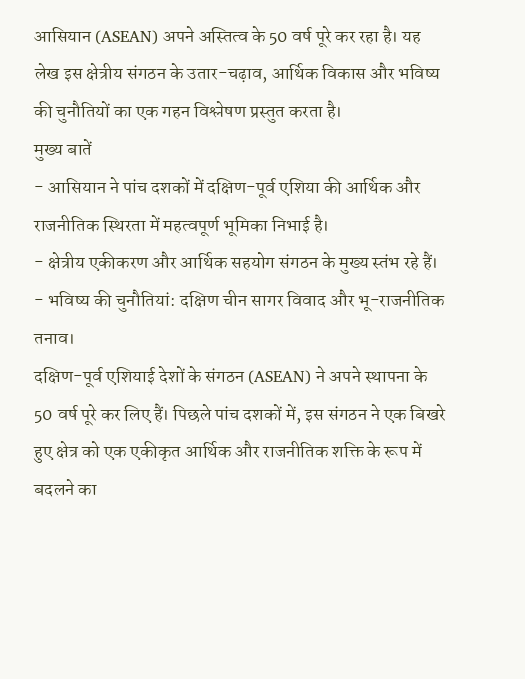आसियान (ASEAN) अपने अस्तित्व के 50 वर्ष पूरे कर रहा है। यह लेख इस क्षेत्रीय संगठन के उतार-चढ़ाव, आर्थिक विकास और भविष्य की चुनौतियों का एक गहन विश्लेषण प्रस्तुत करता है।
मुख्य बातें
- आसियान ने पांच दशकों में दक्षिण-पूर्व एशिया की आर्थिक और राजनीतिक स्थिरता में महत्वपूर्ण भूमिका निभाई है।
- क्षेत्रीय एकीकरण और आर्थिक सहयोग संगठन के मुख्य स्तंभ रहे हैं।
- भविष्य की चुनौतियां: दक्षिण चीन सागर विवाद और भू-राजनीतिक तनाव।
दक्षिण-पूर्व एशियाई देशों के संगठन (ASEAN) ने अपने स्थापना के 50 वर्ष पूरे कर लिए हैं। पिछले पांच दशकों में, इस संगठन ने एक बिखरे हुए क्षेत्र को एक एकीकृत आर्थिक और राजनीतिक शक्ति के रूप में बदलने का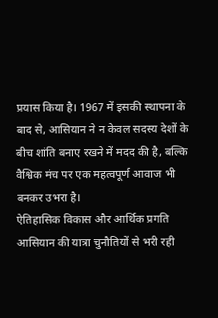प्रयास किया है। 1967 में इसकी स्थापना के बाद से, आसियान ने न केवल सदस्य देशों के बीच शांति बनाए रखने में मदद की है, बल्कि वैश्विक मंच पर एक महत्वपूर्ण आवाज भी बनकर उभरा है।
ऐतिहासिक विकास और आर्थिक प्रगति
आसियान की यात्रा चुनौतियों से भरी रही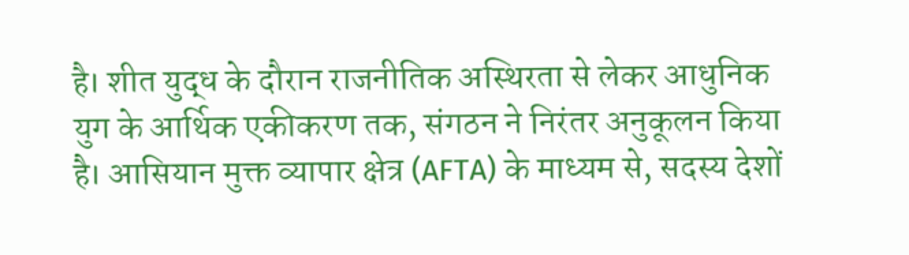है। शीत युद्ध के दौरान राजनीतिक अस्थिरता से लेकर आधुनिक युग के आर्थिक एकीकरण तक, संगठन ने निरंतर अनुकूलन किया है। आसियान मुक्त व्यापार क्षेत्र (AFTA) के माध्यम से, सदस्य देशों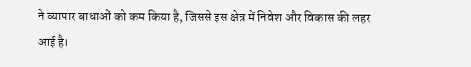ने व्यापार बाधाओं को कम किया है, जिससे इस क्षेत्र में निवेश और विकास की लहर आई है।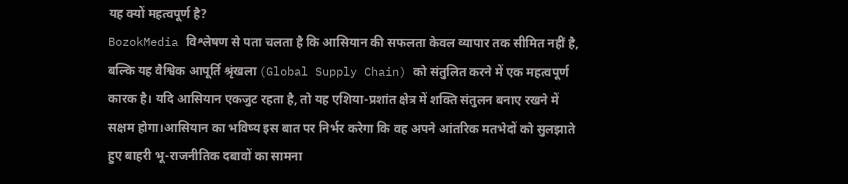यह क्यों महत्वपूर्ण है?
BozokMedia विश्लेषण से पता चलता है कि आसियान की सफलता केवल व्यापार तक सीमित नहीं है, बल्कि यह वैश्विक आपूर्ति श्रृंखला (Global Supply Chain) को संतुलित करने में एक महत्वपूर्ण कारक है। यदि आसियान एकजुट रहता है, तो यह एशिया-प्रशांत क्षेत्र में शक्ति संतुलन बनाए रखने में सक्षम होगा।आसियान का भविष्य इस बात पर निर्भर करेगा कि वह अपने आंतरिक मतभेदों को सुलझाते हुए बाहरी भू-राजनीतिक दबावों का सामना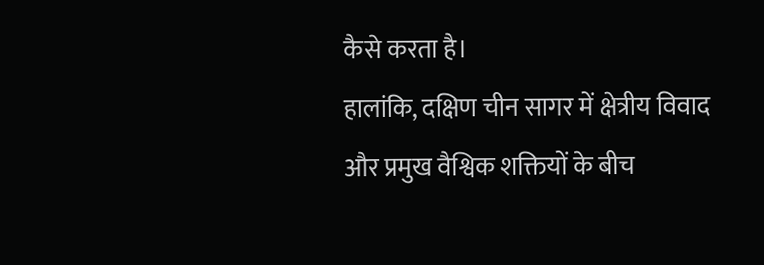कैसे करता है।
हालांकि, दक्षिण चीन सागर में क्षेत्रीय विवाद और प्रमुख वैश्विक शक्तियों के बीच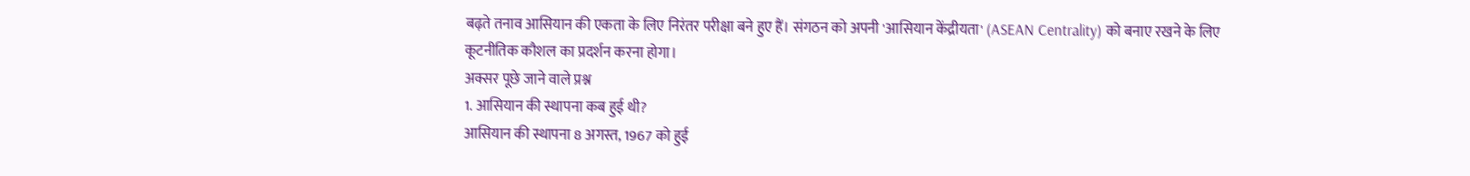बढ़ते तनाव आसियान की एकता के लिए निरंतर परीक्षा बने हुए हैं। संगठन को अपनी 'आसियान केंद्रीयता' (ASEAN Centrality) को बनाए रखने के लिए कूटनीतिक कौशल का प्रदर्शन करना होगा।
अक्सर पूछे जाने वाले प्रश्न
1. आसियान की स्थापना कब हुई थी?
आसियान की स्थापना 8 अगस्त, 1967 को हुई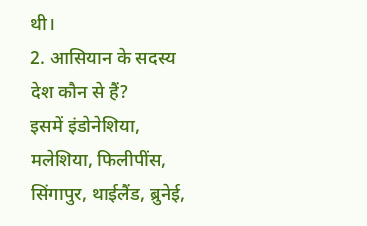थी।
2. आसियान के सदस्य देश कौन से हैं?
इसमें इंडोनेशिया, मलेशिया, फिलीपींस, सिंगापुर, थाईलैंड, ब्रुनेई,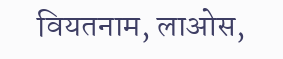वियतनाम, लाओस,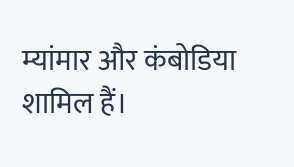म्यांमार और कंबोडिया शामिल हैं।